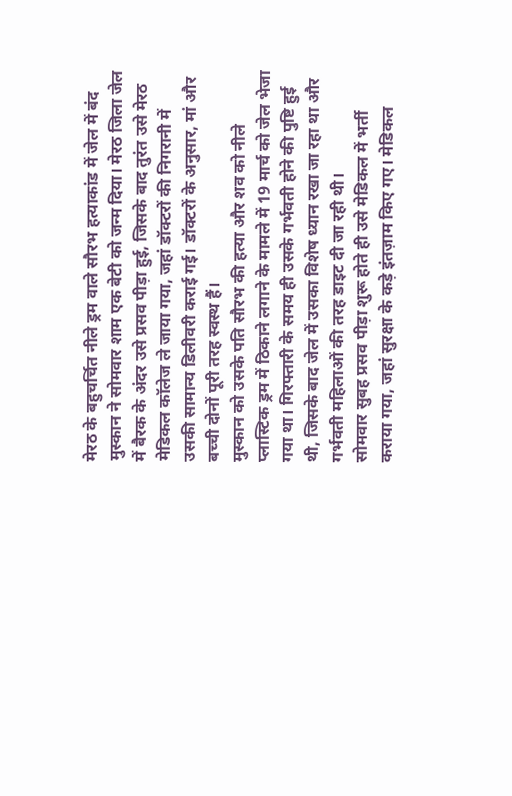मेरठ के बहुचर्चित नीले ड्रम वाले सौरभ हत्याकांड में जेल में बंद मुस्कान ने सोमवार शाम एक बेटी को जन्म दिया। मेरठ जिला जेल में बैरक के अंदर उसे प्रसव पीड़ा हुई, जिसके बाद तुरंत उसे मेरठ मेडिकल कॉलेज ले जाया गया, जहां डॉक्टरों की निगरानी में उसकी सामान्य डिलीवरी कराई गई। डॉक्टरों के अनुसार, मां और बच्ची दोनों पूरी तरह स्वस्थ हैं।
मुस्कान को उसके पति सौरभ की हत्या और शव को नीले प्लास्टिक ड्रम में ठिकाने लगाने के मामले में 19 मार्च को जेल भेजा गया था। गिरफ्तारी के समय ही उसके गर्भवती होने की पुष्टि हुई थी, जिसके बाद जेल में उसका विशेष ध्यान रखा जा रहा था और गर्भवती महिलाओं की तरह डाइट दी जा रही थी।
सोमवार सुबह प्रसव पीड़ा शुरू होते ही उसे मेडिकल में भर्ती कराया गया, जहां सुरक्षा के कड़े इंतज़ाम किए गए। मेडिकल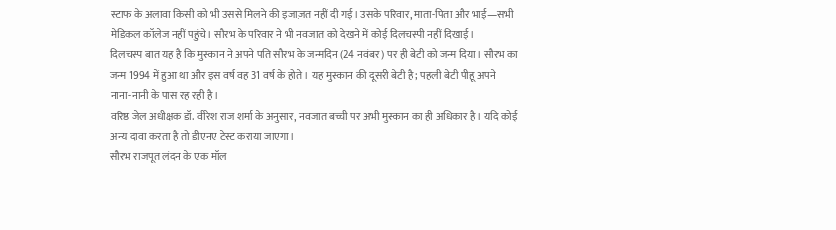स्टाफ के अलावा किसी को भी उससे मिलने की इजाज़त नहीं दी गई। उसके परिवार, माता-पिता और भाई—सभी मेडिकल कॉलेज नहीं पहुंचे। सौरभ के परिवार ने भी नवजात को देखने में कोई दिलचस्पी नहीं दिखाई।
दिलचस्प बात यह है कि मुस्कान ने अपने पति सौरभ के जन्मदिन (24 नवंबर) पर ही बेटी को जन्म दिया। सौरभ का जन्म 1994 में हुआ था और इस वर्ष वह 31 वर्ष के होते। यह मुस्कान की दूसरी बेटी है; पहली बेटी पीहू अपने नाना-नानी के पास रह रही है।
वरिष्ठ जेल अधीक्षक डॉ. वीरेश राज शर्मा के अनुसार, नवजात बच्ची पर अभी मुस्कान का ही अधिकार है। यदि कोई अन्य दावा करता है तो डीएनए टेस्ट कराया जाएगा।
सौरभ राजपूत लंदन के एक मॉल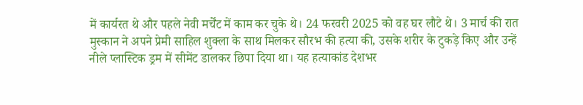में कार्यरत थे और पहले नेवी मर्चेंट में काम कर चुके थे। 24 फरवरी 2025 को वह घर लौटे थे। 3 मार्च की रात मुस्कान ने अपने प्रेमी साहिल शुक्ला के साथ मिलकर सौरभ की हत्या की, उसके शरीर के टुकड़े किए और उन्हें नीले प्लास्टिक ड्रम में सीमेंट डालकर छिपा दिया था। यह हत्याकांड देशभर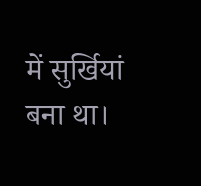में सुर्खियां बना था।